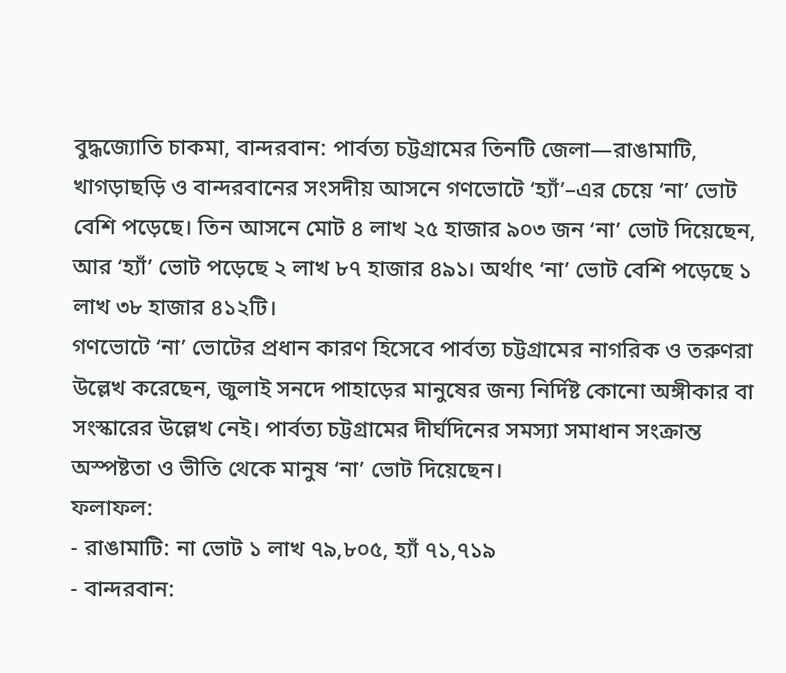বুদ্ধজ্যোতি চাকমা, বান্দরবান: পার্বত্য চট্টগ্রামের তিনটি জেলা—রাঙামাটি, খাগড়াছড়ি ও বান্দরবানের সংসদীয় আসনে গণভোটে ‘হ্যাঁ’–এর চেয়ে ‘না’ ভোট বেশি পড়েছে। তিন আসনে মোট ৪ লাখ ২৫ হাজার ৯০৩ জন ‘না’ ভোট দিয়েছেন, আর ‘হ্যাঁ’ ভোট পড়েছে ২ লাখ ৮৭ হাজার ৪৯১। অর্থাৎ ‘না’ ভোট বেশি পড়েছে ১ লাখ ৩৮ হাজার ৪১২টি।
গণভোটে ‘না’ ভোটের প্রধান কারণ হিসেবে পার্বত্য চট্টগ্রামের নাগরিক ও তরুণরা উল্লেখ করেছেন, জুলাই সনদে পাহাড়ের মানুষের জন্য নির্দিষ্ট কোনো অঙ্গীকার বা সংস্কারের উল্লেখ নেই। পার্বত্য চট্টগ্রামের দীর্ঘদিনের সমস্যা সমাধান সংক্রান্ত অস্পষ্টতা ও ভীতি থেকে মানুষ ‘না’ ভোট দিয়েছেন।
ফলাফল:
- রাঙামাটি: না ভোট ১ লাখ ৭৯,৮০৫, হ্যাঁ ৭১,৭১৯
- বান্দরবান: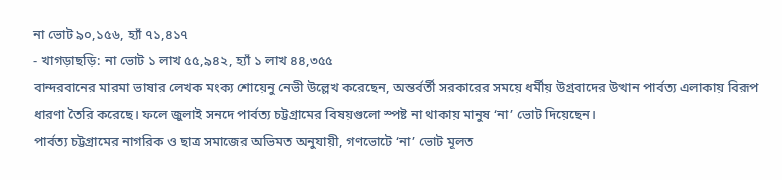না ভোট ৯০,১৫৬, হ্যাঁ ৭১,৪১৭
- খাগড়াছড়ি: না ভোট ১ লাখ ৫৫,৯৪২, হ্যাঁ ১ লাখ ৪৪,৩৫৫
বান্দরবানের মারমা ভাষার লেখক মংক্য শোয়েনু নেভী উল্লেখ করেছেন, অন্তর্বর্তী সরকারের সময়ে ধর্মীয় উগ্রবাদের উত্থান পার্বত্য এলাকায় বিরূপ ধারণা তৈরি করেছে। ফলে জুলাই সনদে পার্বত্য চট্টগ্রামের বিষয়গুলো স্পষ্ট না থাকায় মানুষ ‘না’ ভোট দিয়েছেন।
পার্বত্য চট্টগ্রামের নাগরিক ও ছাত্র সমাজের অভিমত অনুযায়ী, গণভোটে ‘না’ ভোট মূলত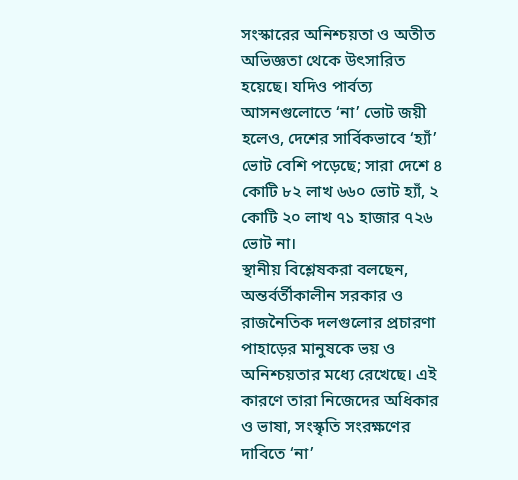সংস্কারের অনিশ্চয়তা ও অতীত অভিজ্ঞতা থেকে উৎসারিত হয়েছে। যদিও পার্বত্য আসনগুলোতে ‘না’ ভোট জয়ী হলেও, দেশের সার্বিকভাবে ‘হ্যাঁ’ ভোট বেশি পড়েছে; সারা দেশে ৪ কোটি ৮২ লাখ ৬৬০ ভোট হ্যাঁ, ২ কোটি ২০ লাখ ৭১ হাজার ৭২৬ ভোট না।
স্থানীয় বিশ্লেষকরা বলছেন, অন্তর্বর্তীকালীন সরকার ও রাজনৈতিক দলগুলোর প্রচারণা পাহাড়ের মানুষকে ভয় ও অনিশ্চয়তার মধ্যে রেখেছে। এই কারণে তারা নিজেদের অধিকার ও ভাষা, সংস্কৃতি সংরক্ষণের দাবিতে ‘না’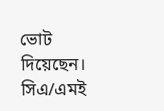ভোট দিয়েছেন।
সিএ/এমই